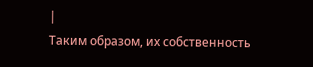|
Таким образом, их собственность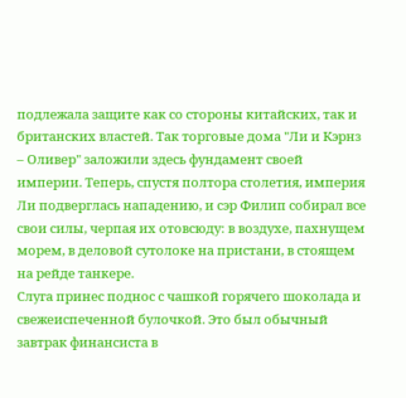подлежала защите как со стороны китайских, так и британских властей. Так торговые дома "Ли и Кэрнз – Оливер" заложили здесь фундамент своей империи. Теперь, спустя полтора столетия, империя Ли подверглась нападению, и сэр Филип собирал все свои силы, черпая их отовсюду: в воздухе, пахнущем морем, в деловой сутолоке на пристани, в стоящем на рейде танкере.
Слуга принес поднос с чашкой горячего шоколада и свежеиспеченной булочкой. Это был обычный завтрак финансиста в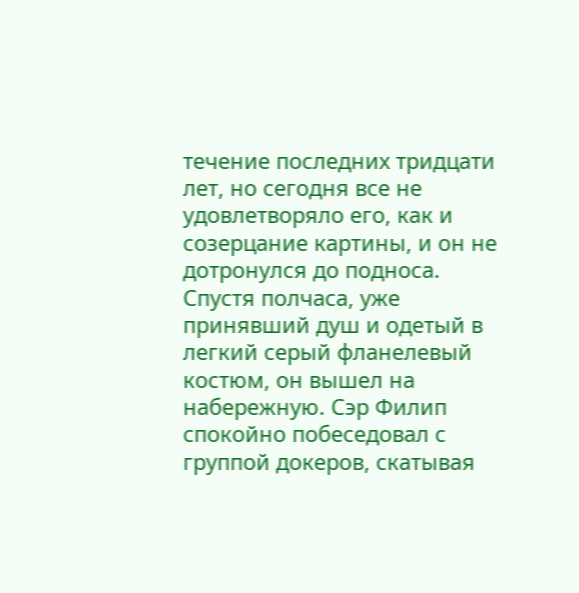течение последних тридцати лет, но сегодня все не удовлетворяло его, как и созерцание картины, и он не дотронулся до подноса. Спустя полчаса, уже принявший душ и одетый в легкий серый фланелевый костюм, он вышел на набережную. Сэр Филип спокойно побеседовал с группой докеров, скатывая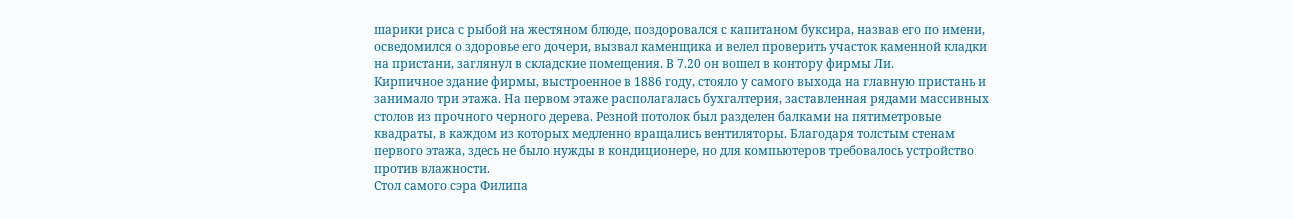шарики риса с рыбой на жестяном блюде, поздоровался с капитаном буксира, назвав его по имени, осведомился о здоровье его дочери, вызвал каменщика и велел проверить участок каменной кладки на пристани, заглянул в складские помещения. В 7.20 он вошел в контору фирмы Ли.
Кирпичное здание фирмы, выстроенное в 1886 году, стояло у самого выхода на главную пристань и занимало три этажа. На первом этаже располагалась бухгалтерия, заставленная рядами массивных столов из прочного черного дерева. Резной потолок был разделен балками на пятиметровые квадраты, в каждом из которых медленно вращались вентиляторы. Благодаря толстым стенам первого этажа, здесь не было нужды в кондиционере, но для компьютеров требовалось устройство против влажности.
Стол самого сэра Филипа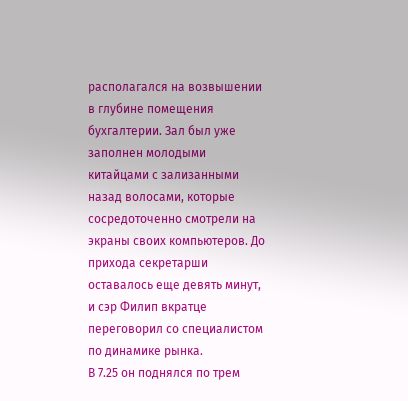располагался на возвышении в глубине помещения бухгалтерии. Зал был уже заполнен молодыми китайцами с зализанными назад волосами, которые сосредоточенно смотрели на экраны своих компьютеров. До прихода секретарши оставалось еще девять минут, и сэр Филип вкратце переговорил со специалистом по динамике рынка.
В 7.25 он поднялся по трем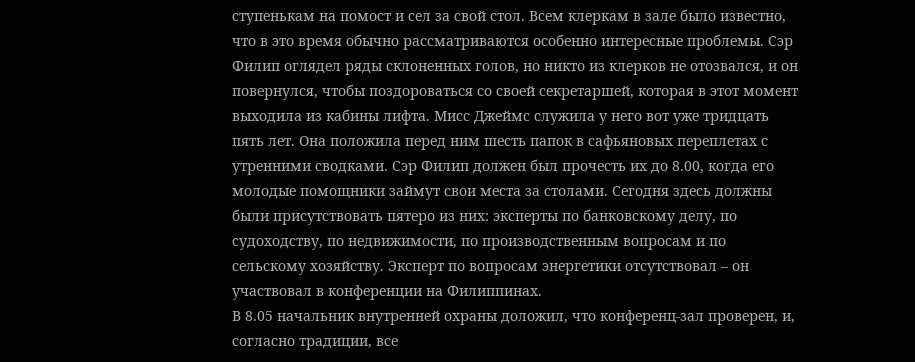ступенькам на помост и сел за свой стол. Всем клеркам в зале было известно, что в это время обычно рассматриваются особенно интересные проблемы. Сэр Филип оглядел ряды склоненных голов, но никто из клерков не отозвался, и он повернулся, чтобы поздороваться со своей секретаршей, которая в этот момент выходила из кабины лифта. Мисс Джеймс служила у него вот уже тридцать пять лет. Она положила перед ним шесть папок в сафьяновых переплетах с утренними сводками. Сэр Филип должен был прочесть их до 8.00, когда его молодые помощники займут свои места за столами. Сегодня здесь должны были присутствовать пятеро из них: эксперты по банковскому делу, по судоходству, по недвижимости, по производственным вопросам и по сельскому хозяйству. Эксперт по вопросам энергетики отсутствовал – он участвовал в конференции на Филиппинах.
В 8.05 начальник внутренней охраны доложил, что конференц-зал проверен, и, согласно традиции, все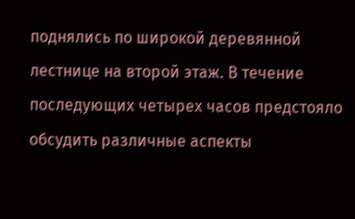поднялись по широкой деревянной лестнице на второй этаж. В течение последующих четырех часов предстояло обсудить различные аспекты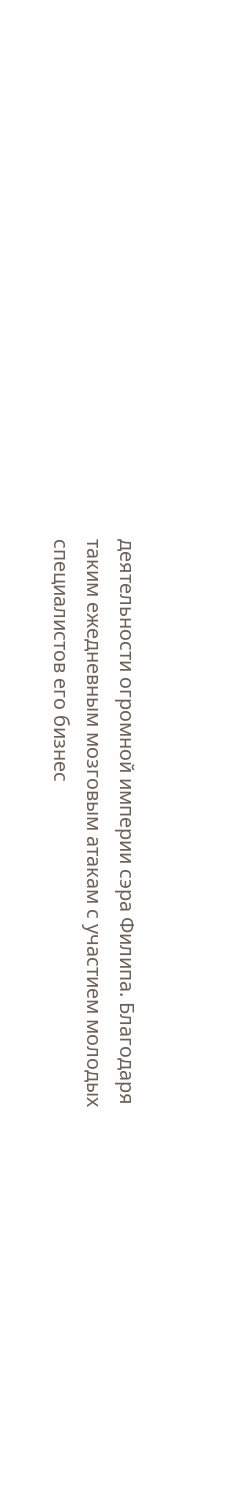деятельности огромной империи сэра Филипа. Благодаря таким ежедневным мозговым атакам с участием молодых специалистов его бизнес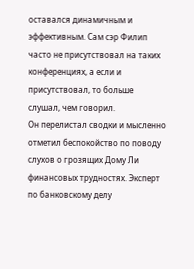оставался динамичным и эффективным. Сам сэр Филип часто не присутствовал на таких конференциях, а если и присутствовал, то больше слушал, чем говорил.
Он перелистал сводки и мысленно отметил беспокойство по поводу слухов о грозящих Дому Ли финансовых трудностях. Эксперт по банковскому делу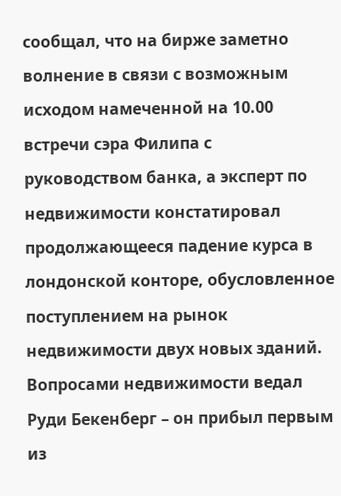сообщал, что на бирже заметно волнение в связи с возможным исходом намеченной на 10.00 встречи сэра Филипа с руководством банка, а эксперт по недвижимости констатировал продолжающееся падение курса в лондонской конторе, обусловленное поступлением на рынок недвижимости двух новых зданий.
Вопросами недвижимости ведал Руди Бекенберг – он прибыл первым из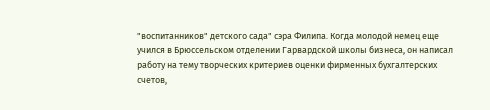"воспитанников" детского сада" сэра Филипа. Когда молодой немец еще учился в Брюссельском отделении Гарвардской школы бизнеса, он написал работу на тему творческих критериев оценки фирменных бухгалтерских счетов,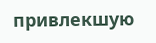привлекшую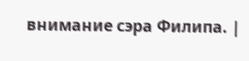внимание сэра Филипа. |